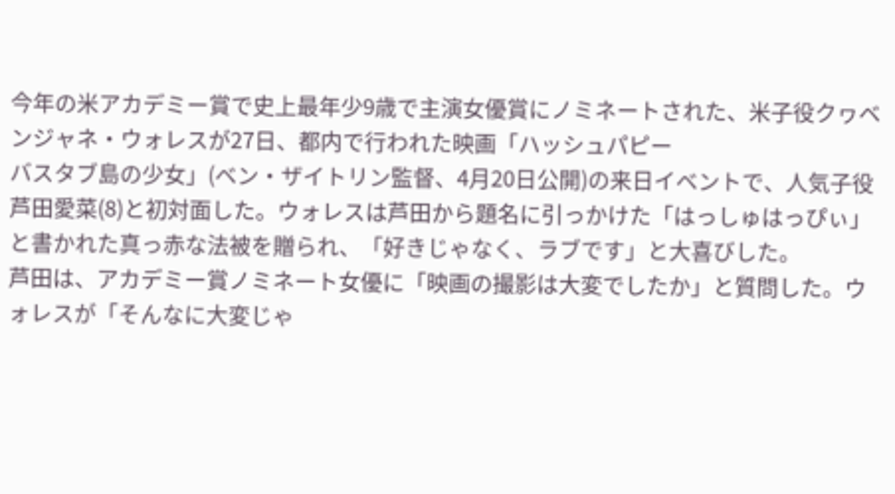今年の米アカデミー賞で史上最年少9歳で主演女優賞にノミネートされた、米子役クヮベンジャネ・ウォレスが27日、都内で行われた映画「ハッシュパピー
バスタブ島の少女」(ベン・ザイトリン監督、4月20日公開)の来日イベントで、人気子役芦田愛菜(8)と初対面した。ウォレスは芦田から題名に引っかけた「はっしゅはっぴぃ」と書かれた真っ赤な法被を贈られ、「好きじゃなく、ラブです」と大喜びした。
芦田は、アカデミー賞ノミネート女優に「映画の撮影は大変でしたか」と質問した。ウォレスが「そんなに大変じゃ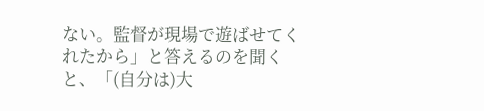ない。監督が現場で遊ばせてくれたから」と答えるのを聞くと、「(自分は)大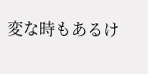変な時もあるけ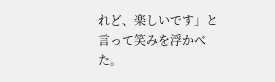れど、楽しいです」と言って笑みを浮かべた。